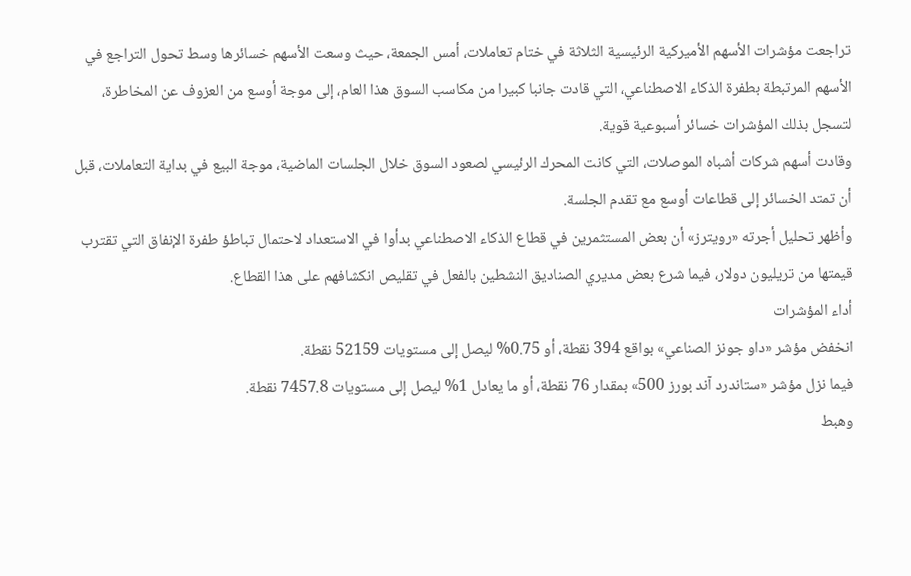تراجعت مؤشرات الأسهم الأميركية الرئيسية الثلاثة في ختام تعاملات، أمس الجمعة، حيث وسعت الأسهم خسائرها وسط تحول التراجع في الأسهم المرتبطة بطفرة الذكاء الاصطناعي، التي قادت جانبا كبيرا من مكاسب السوق هذا العام، إلى موجة أوسع من العزوف عن المخاطرة، لتسجل بذلك المؤشرات خسائر أسبوعية قوية.
وقادت أسهم شركات أشباه الموصلات، التي كانت المحرك الرئيسي لصعود السوق خلال الجلسات الماضية، موجة البيع في بداية التعاملات، قبل أن تمتد الخسائر إلى قطاعات أوسع مع تقدم الجلسة.
وأظهر تحليل أجرته «رويترز» أن بعض المستثمرين في قطاع الذكاء الاصطناعي بدأوا في الاستعداد لاحتمال تباطؤ طفرة الإنفاق التي تقترب قيمتها من تريليون دولار، فيما شرع بعض مديري الصناديق النشطين بالفعل في تقليص انكشافهم على هذا القطاع.
أداء المؤشرات
انخفض مؤشر «داو جونز الصناعي» بواقع 394 نقطة، أو 0.75% ليصل إلى مستويات 52159 نقطة.
فيما نزل مؤشر «ستاندرد آند بورز 500» بمقدار 76 نقطة، أو ما يعادل 1% ليصل إلى مستويات 7457.8 نقطة.
وهبط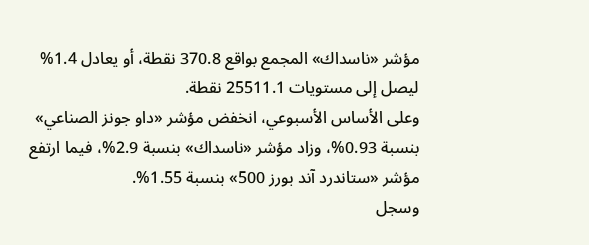مؤشر «ناسداك» المجمع بواقع 370.8 نقطة، أو يعادل 1.4% ليصل إلى مستويات 25511.1 نقطة.
وعلى الأساس الأسبوعي، انخفض مؤشر «داو جونز الصناعي» بنسبة 0.93%، وزاد مؤشر «ناسداك» بنسبة 2.9%، فيما ارتفع مؤشر «ستاندرد آند بورز 500» بنسبة 1.55%.
وسجل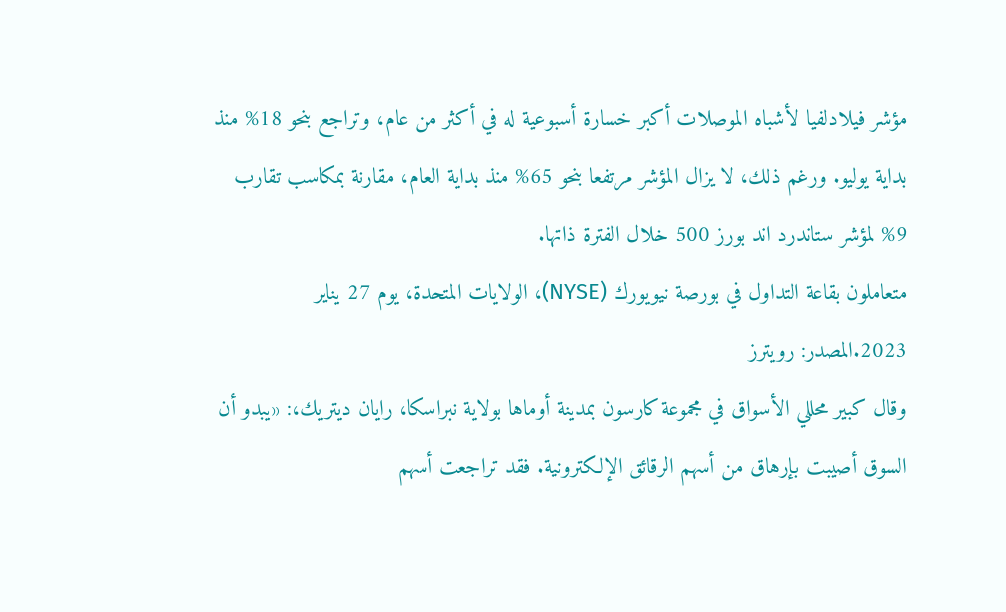مؤشر فيلادلفيا لأشباه الموصلات أكبر خسارة أسبوعية له في أكثر من عام، وتراجع بنحو 18% منذ بداية يوليو. ورغم ذلك، لا يزال المؤشر مرتفعا بنحو 65% منذ بداية العام، مقارنة بمكاسب تقارب 9% لمؤشر ستاندرد اند بورز 500 خلال الفترة ذاتها.
متعاملون بقاعة التداول في بورصة نيويورك (NYSE)، الولايات المتحدة، يوم 27 يناير 2023.المصدر: رويترز
وقال كبير محللي الأسواق في مجموعة كارسون بمدينة أوماها بولاية نبراسكا، رايان ديتريك،: «يبدو أن السوق أصيبت بإرهاق من أسهم الرقائق الإلكترونية. فقد تراجعت أسهم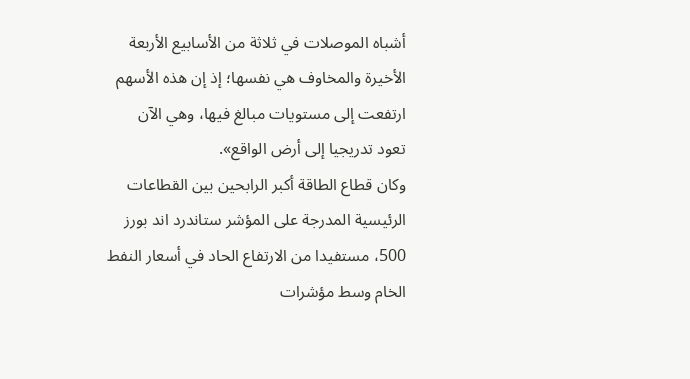أشباه الموصلات في ثلاثة من الأسابيع الأربعة الأخيرة والمخاوف هي نفسها؛ إذ إن هذه الأسهم ارتفعت إلى مستويات مبالغ فيها، وهي الآن تعود تدريجيا إلى أرض الواقع».
وكان قطاع الطاقة أكبر الرابحين بين القطاعات الرئيسية المدرجة على المؤشر ستاندرد اند بورز 500، مستفيدا من الارتفاع الحاد في أسعار النفط الخام وسط مؤشرات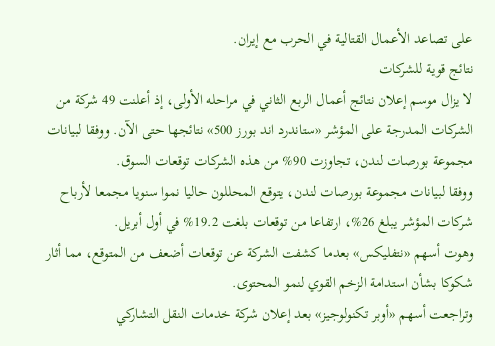على تصاعد الأعمال القتالية في الحرب مع إيران.
نتائج قوية للشركات
لا يزال موسم إعلان نتائج أعمال الربع الثاني في مراحله الأولى، إذ أعلنت 49 شركة من الشركات المدرجة على المؤشر «ستاندرد اند بورز 500» نتائجها حتى الآن. ووفقا لبيانات مجموعة بورصات لندن، تجاوزت 90% من هذه الشركات توقعات السوق.
ووفقا لبيانات مجموعة بورصات لندن، يتوقع المحللون حاليا نموا سنويا مجمعا لأرباح شركات المؤشر يبلغ 26%، ارتفاعا من توقعات بلغت 19.2% في أول أبريل.
وهوت أسهم «نتفليكس» بعدما كشفت الشركة عن توقعات أضعف من المتوقع، مما أثار شكوكا بشأن استدامة الزخم القوي لنمو المحتوى.
وتراجعت أسهم «أوبر تكنولوجيز» بعد إعلان شركة خدمات النقل التشاركي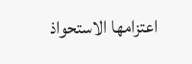اعتزامها الاستحواذ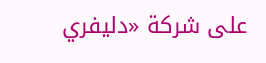على شركة «دليفري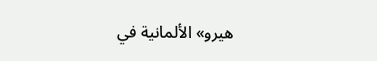هيرو» الألمانية في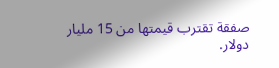صفقة تقترب قيمتها من 15 مليار دولار.